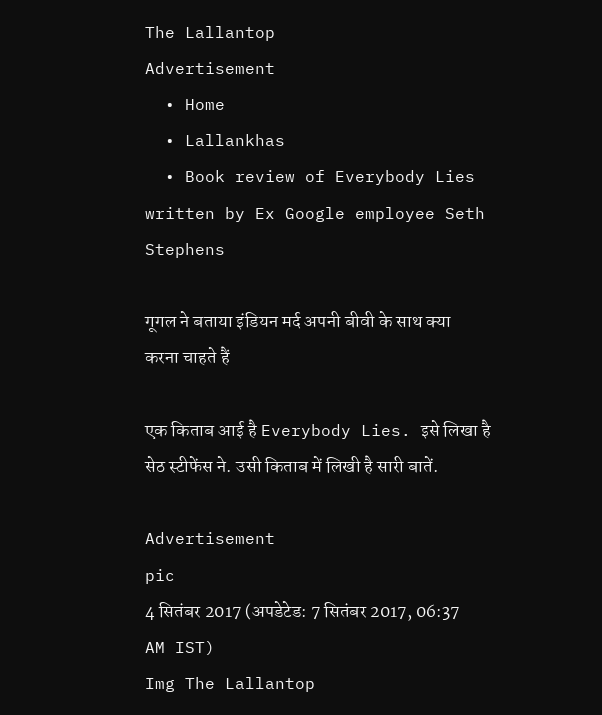The Lallantop
Advertisement
  • Home
  • Lallankhas
  • Book review of Everybody Lies written by Ex Google employee Seth Stephens

गूगल ने बताया इंडियन मर्द अपनी बीवी के साथ क्या करना चाहते हैं

एक किताब आई है Everybody Lies. इसे लिखा है सेठ स्टीफेंस ने. उसी किताब में लिखी है सारी बातें.

Advertisement
pic
4 सितंबर 2017 (अपडेटेड: 7 सितंबर 2017, 06:37 AM IST)
Img The Lallantop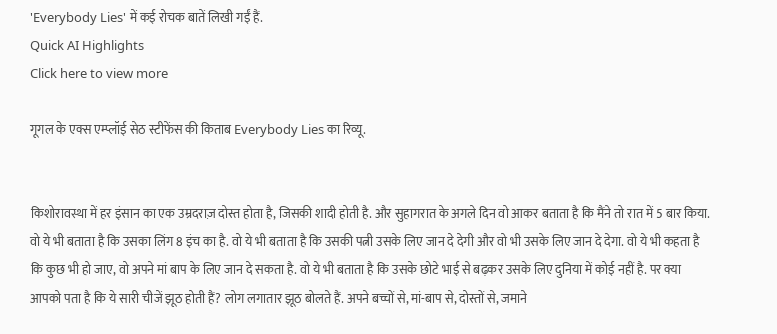'Everybody Lies' में कई रोचक बातें लिखी गईं हैं.
Quick AI Highlights
Click here to view more

गूगल के एक्स एम्प्लॉई सेठ स्टीफेंस की किताब Everybody Lies का रिव्यू.


किशोरावस्था में हर इंसान का एक उम्रदराज़ दोस्त होता है, जिसकी शादी होती है. और सुहागरात के अगले दिन वो आकर बताता है कि मैंने तो रात में 5 बार किया. वो ये भी बताता है कि उसका लिंग 8 इंच का है. वो ये भी बताता है कि उसकी पत्नी उसके लिए जान दे देगी और वो भी उसके लिए जान दे देगा. वो ये भी कहता है कि कुछ भी हो जाए, वो अपने मां बाप के लिए जान दे सकता है. वो ये भी बताता है कि उसके छोटे भाई से बढ़कर उसके लिए दुनिया में कोई नहीं है. पर क्या आपको पता है कि ये सारी चीजें झूठ होती हैं? लोग लगातार झूठ बोलते हैं. अपने बच्चों से, मां-बाप से, दोस्तों से, जमाने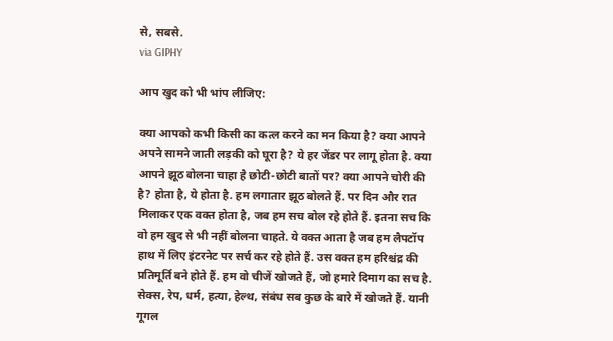से, सबसे.
via GIPHY

आप खुद को भी भांप लीजिए:

क्या आपको कभी किसी का कत्ल करने का मन किया है? क्या आपने अपने सामने जाती लड़की को घूरा है? ये हर जेंडर पर लागू होता है. क्या आपने झूठ बोलना चाहा है छोटी-छोटी बातों पर? क्या आपने चोरी की है? होता है, ये होता है. हम लगातार झूठ बोलते हैं. पर दिन और रात मिलाकर एक वक्त होता है, जब हम सच बोल रहे होते हैं. इतना सच कि वो हम खुद से भी नहीं बोलना चाहते. ये वक्त आता है जब हम लैपटॉप हाथ में लिए इंटरनेट पर सर्च कर रहे होते हैं. उस वक्त हम हरिश्चंद्र की प्रतिमूर्ति बने होते हैं. हम वो चीजें खोजते हैं, जो हमारे दिमाग का सच है. सेक्स, रेप, धर्म, हत्या, हेल्थ, संबंध सब कुछ के बारे में खोजते हैं. यानी गूगल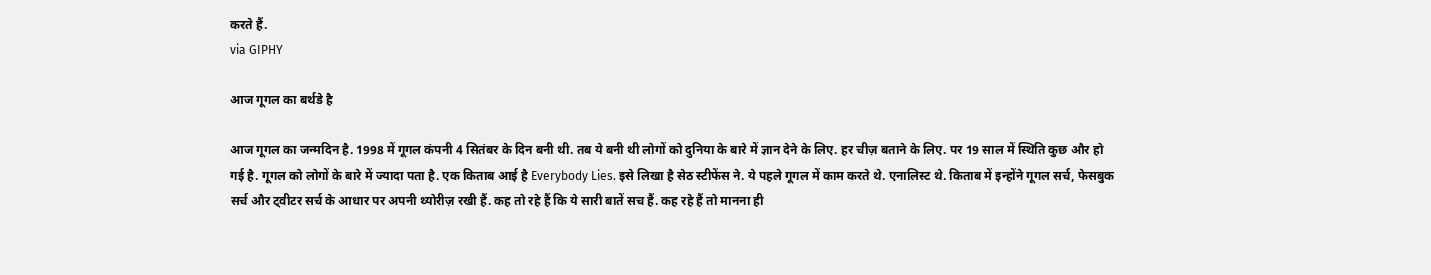करते हैं.
via GIPHY

आज गूगल का बर्थडे है

आज गूगल का जन्मदिन है. 1998 में गूगल कंपनी 4 सितंबर के दिन बनी थी. तब ये बनी थी लोगों को दुनिया के बारे में ज्ञान देने के लिए. हर चीज़ बताने के लिए. पर 19 साल में स्थिति कुछ और हो गई है. गूगल को लोगों के बारे में ज्यादा पता है. एक किताब आई है Everybody Lies. इसे लिखा है सेठ स्टीफेंस ने. ये पहले गूगल में काम करते थे. एनालिस्ट थे. किताब में इन्होंने गूगल सर्च, फेसबुक सर्च और ट्वीटर सर्च के आधार पर अपनी थ्योरीज़ रखी हैं. कह तो रहे हैं कि ये सारी बातें सच हैं. कह रहे हैं तो मानना ही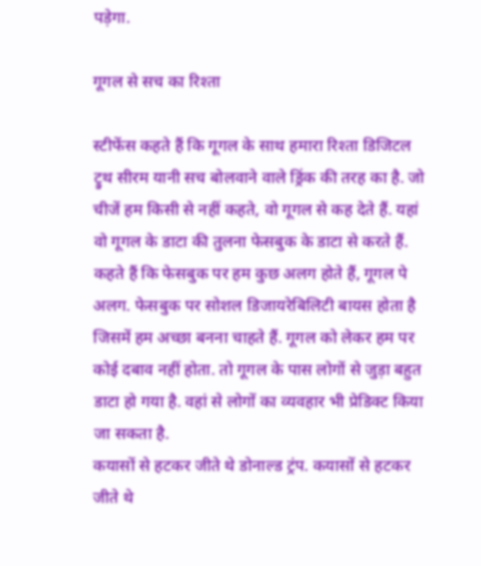पड़ेगा.

गूगल से सच का रिश्ता

स्टीफेंस कहते हैं कि गूगल के साथ हमारा रिश्ता डिजिटल ट्रुथ सीरम यानी सच बोलवाने वाले ड्रिंक की तरह का है. जो चीजें हम किसी से नहीं कहते, वो गूगल से कह देते हैं. यहां वो गूगल के डाटा की तुलना फेसबुक के डाटा से करते हैं. कहते हैं कि फेसबुक पर हम कुछ अलग होते हैं, गूगल पे अलग. फेसबुक पर सोशल डिजायरेबिलिटी बायस होता है जिसमें हम अच्छा बनना चाहते हैं. गूगल को लेकर हम पर कोई दबाव नहीं होता. तो गूगल के पास लोगों से जुड़ा बहुत डाटा हो गया है. वहां से लोगों का व्यवहार भी प्रेडिक्ट किया जा सकता है.
कयासों से हटकर जीते थे डोनाल्ड ट्रंप. कयासों से हटकर जीते थे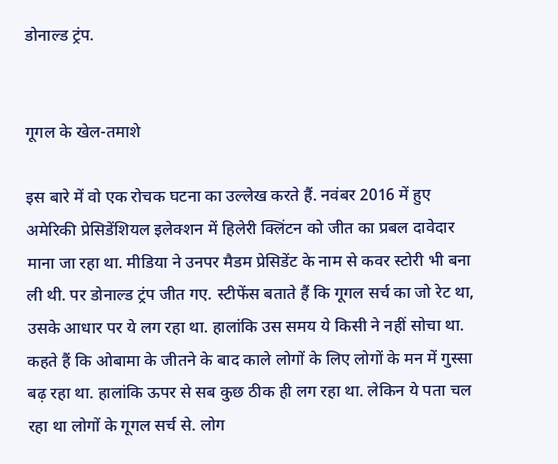डोनाल्ड ट्रंप.


गूगल के खेल-तमाशे

इस बारे में वो एक रोचक घटना का उल्लेख करते हैं. नवंबर 2016 में हुए अमेरिकी प्रेसिडेंशियल इलेक्शन में हिलेरी क्लिंटन को जीत का प्रबल दावेदार माना जा रहा था. मीडिया ने उनपर मैडम प्रेसिडेंट के नाम से कवर स्टोरी भी बना ली थी. पर डोनाल्ड ट्रंप जीत गए. स्टीफेंस बताते हैं कि गूगल सर्च का जो रेट था, उसके आधार पर ये लग रहा था. हालांकि उस समय ये किसी ने नहीं सोचा था. कहते हैं कि ओबामा के जीतने के बाद काले लोगों के लिए लोगों के मन में गुस्सा बढ़ रहा था. हालांकि ऊपर से सब कुछ ठीक ही लग रहा था. लेकिन ये पता चल रहा था लोगों के गूगल सर्च से. लोग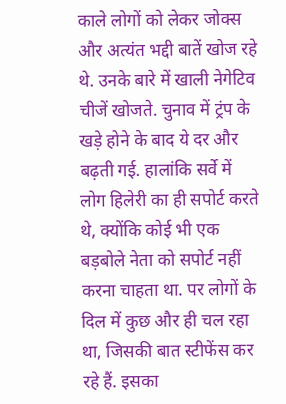काले लोगों को लेकर जोक्स और अत्यंत भद्दी बातें खोज रहे थे. उनके बारे में खाली नेगेटिव चीजें खोजते. चुनाव में ट्रंप के खड़े होने के बाद ये दर और बढ़ती गई. हालांकि सर्वे में लोग हिलेरी का ही सपोर्ट करते थे, क्योंकि कोई भी एक बड़बोले नेता को सपोर्ट नहीं करना चाहता था. पर लोगों के दिल में कुछ और ही चल रहा था, जिसकी बात स्टीफेंस कर रहे हैं. इसका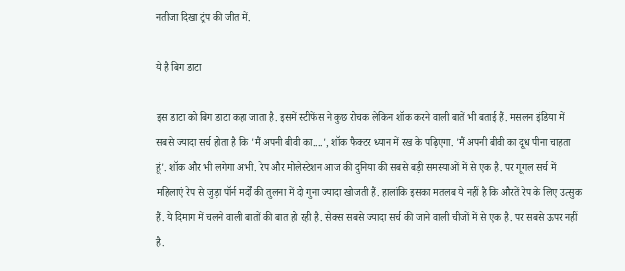नतीजा दिखा ट्रंप की जीत में.

ये है बिग डाटा

इस डाटा को बिग डाटा कहा जाता है. इसमें स्टीफेंस ने कुछ रोचक लेकिन शॉक करने वाली बातें भी बताई हैं. मसलन इंडिया में सबसे ज्यादा सर्च होता है कि 'मैं अपनी बीवी का....', शॉक फैक्टर ध्यान में रख के पढ़िएगा. 'मैं अपनी बीवी का दूध पीना चाहता हूं'. शॉक और भी लगेगा अभी. रेप और मोलेस्टेशन आज की दुनिया की सबसे बड़ी समस्याओं में से एक है. पर गूगल सर्च में महिलाएं रेप से जुड़ा पॉर्न मर्दों की तुलना में दो गुना ज्यादा खोजती हैं. हालांकि इसका मतलब ये नहीं है कि औरतें रेप के लिए उत्सुक हैं. ये दिमाग में चलने वाली बातों की बात हो रही है. सेक्स सबसे ज्यादा सर्च की जाने वाली चीजों में से एक है. पर सबसे ऊपर नहीं है.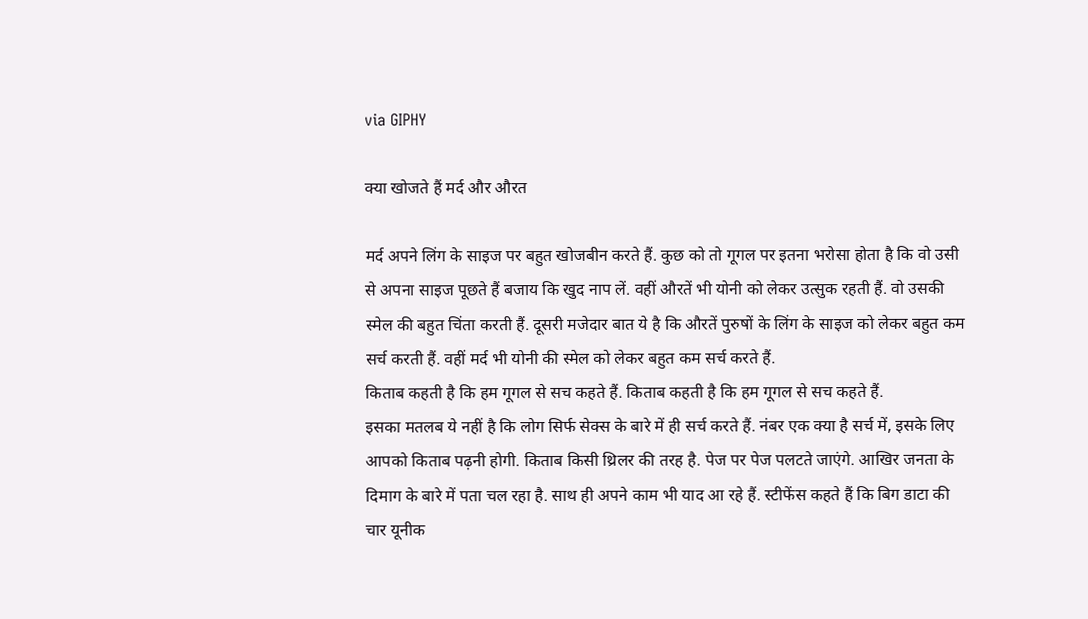via GIPHY

क्या खोजते हैं मर्द और औरत

मर्द अपने लिंग के साइज पर बहुत खोजबीन करते हैं. कुछ को तो गूगल पर इतना भरोसा होता है कि वो उसी से अपना साइज पूछते हैं बजाय कि खुद नाप लें. वहीं औरतें भी योनी को लेकर उत्सुक रहती हैं. वो उसकी स्मेल की बहुत चिंता करती हैं. दूसरी मजेदार बात ये है कि औरतें पुरुषों के लिंग के साइज को लेकर बहुत कम सर्च करती हैं. वहीं मर्द भी योनी की स्मेल को लेकर बहुत कम सर्च करते हैं.
किताब कहती है कि हम गूगल से सच कहते हैं. किताब कहती है कि हम गूगल से सच कहते हैं.
इसका मतलब ये नहीं है कि लोग सिर्फ सेक्स के बारे में ही सर्च करते हैं. नंबर एक क्या है सर्च में, इसके लिए आपको किताब पढ़नी होगी. किताब किसी थ्रिलर की तरह है. पेज पर पेज पलटते जाएंगे. आखिर जनता के दिमाग के बारे में पता चल रहा है. साथ ही अपने काम भी याद आ रहे हैं. स्टीफेंस कहते हैं कि बिग डाटा की चार यूनीक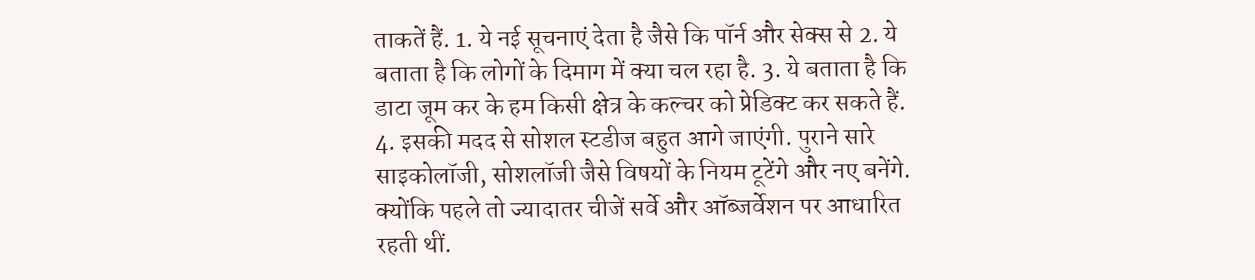ताकतें हैं. 1. ये नई सूचनाएं देता है जैसे कि पॉर्न और सेक्स से 2. ये बताता है कि लोगों के दिमाग में क्या चल रहा है. 3. ये बताता है कि डाटा जूम कर के हम किसी क्षेत्र के कल्चर को प्रेडिक्ट कर सकते हैं. 4. इसकी मदद से सोशल स्टडीज बहुत आगे जाएंगी. पुराने सारे साइकोलॉजी, सोशलॉजी जैसे विषयों के नियम टूटेंगे और नए बनेंगे. क्योंकि पहले तो ज्यादातर चीजें सर्वे और ऑब्जर्वेशन पर आधारित रहती थीं.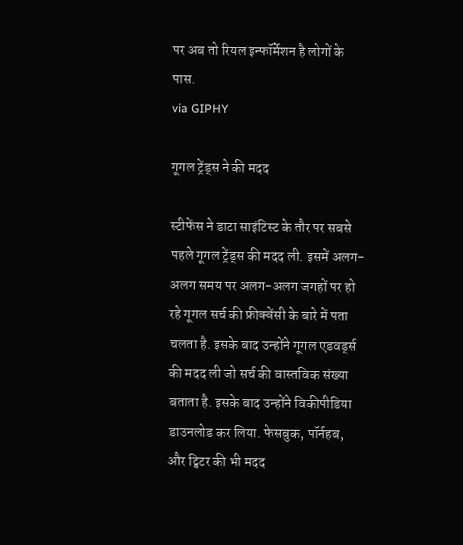पर अब तो रियल इन्फॉर्मेशन है लोगों के पास.
via GIPHY

गूगल ट्रेंड्स ने की मदद

स्टीफेंस ने डाटा साइंटिस्ट के तौर पर सबसे पहले गूगल ट्रेंड्स की मदद ली. इसमें अलग-अलग समय पर अलग-अलग जगहों पर हो रहे गूगल सर्च की फ्रीक्वेंसी के बारे में पता चलता है. इसके बाद उन्होंने गूगल एडवर्ड्स की मदद ली जो सर्च की वास्तविक संख्या बताता है. इसके बाद उन्होंने विकीपीडिया डाउनलोड कर लिया. फेसबुक, पॉर्नहब, और ट्विटर की भी मदद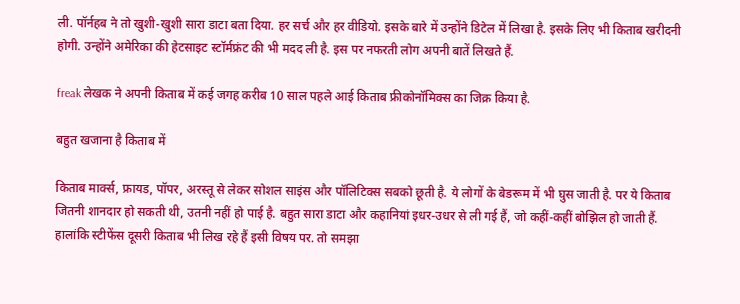ली. पॉर्नहब ने तो खुशी-खुशी सारा डाटा बता दिया. हर सर्च और हर वीडियो. इसके बारे में उन्होंने डिटेल में लिखा है. इसके लिए भी किताब खरीदनी होगी. उन्होंने अमेरिका की हेटसाइट स्टॉर्मफ्रंट की भी मदद ली है. इस पर नफरती लोग अपनी बातें लिखते हैं.

freak लेखक ने अपनी किताब में कई जगह करीब 10 साल पहले आई किताब फ्रीकोनॉमिक्स का जिक्र किया है.

बहुत खजाना है किताब में

किताब मार्क्स, फ्रायड, पॉपर, अरस्तू से लेकर सोशल साइंस और पॉलिटिक्स सबको छूती है. ये लोगों के बेडरूम में भी घुस जाती है. पर ये किताब जितनी शानदार हो सकती थी, उतनी नहीं हो पाई है. बहुत सारा डाटा और कहानियां इधर-उधर से ली गई हैं, जो कहीं-कहीं बोझिल हो जाती हैं. हालांकि स्टीफेंस दूसरी किताब भी लिख रहे हैं इसी विषय पर. तो समझा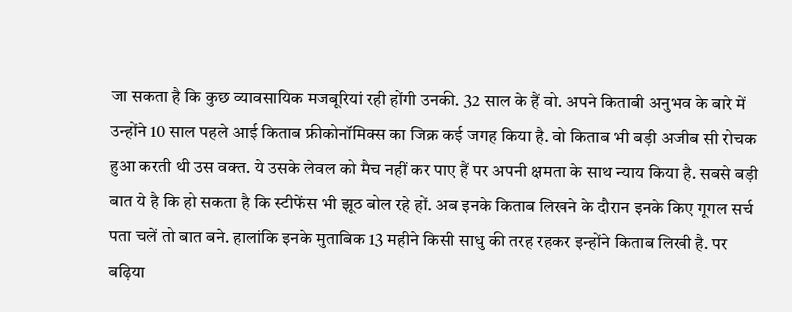जा सकता है कि कुछ व्यावसायिक मजबूरियां रही होंगी उनकी. 32 साल के हैं वो. अपने किताबी अनुभव के बारे में उन्होंने 10 साल पहले आई किताब फ्रीकोनॉमिक्स का जिक्र कई जगह किया है. वो किताब भी बड़ी अजीब सी रोचक हुआ करती थी उस वक्त. ये उसके लेवल को मैच नहीं कर पाए हैं पर अपनी क्षमता के साथ न्याय किया है. सबसे बड़ी बात ये है कि हो सकता है कि स्टीफेंस भी झूठ बोल रहे हों. अब इनके किताब लिखने के दौरान इनके किए गूगल सर्च पता चलें तो बात बने. हालांकि इनके मुताबिक 13 महीने किसी साधु की तरह रहकर इन्होंने किताब लिखी है. पर बढ़िया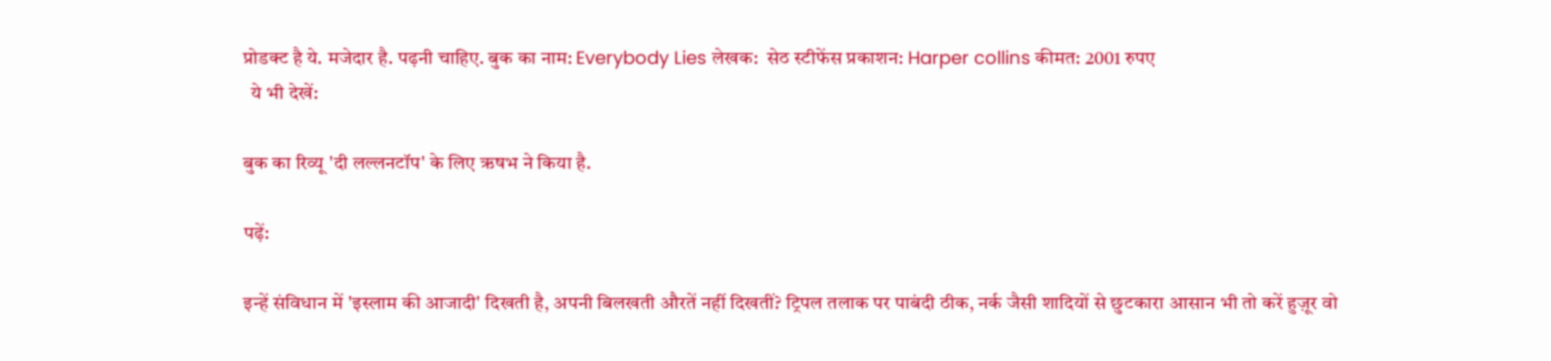प्रोडक्ट है ये. मजेदार है. पढ़नी चाहिए. बुक का नाम: Everybody Lies लेखक:  सेठ स्टीफेंस प्रकाशन: Harper collins कीमत: 2001 रुपए
  ये भी देखें:

बुक का रिव्यू 'दी लल्लनटॉप' के लिए ऋषभ ने किया है.

पढ़ें:

इन्हें संविधान में 'इस्लाम की आजादी' दिखती है, अपनी बिलखती औरतें नहीं दिखतीं? ट्रिपल तलाक पर पाबंदी ठीक, नर्क जैसी शादियों से छुटकारा आसान भी तो करें हुज़ूर वो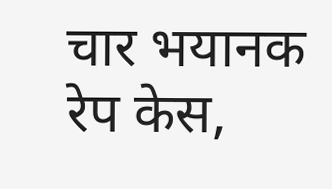चार भयानक रेप केस,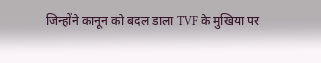जिन्होंने कानून को बदल डाला TVF के मुखिया पर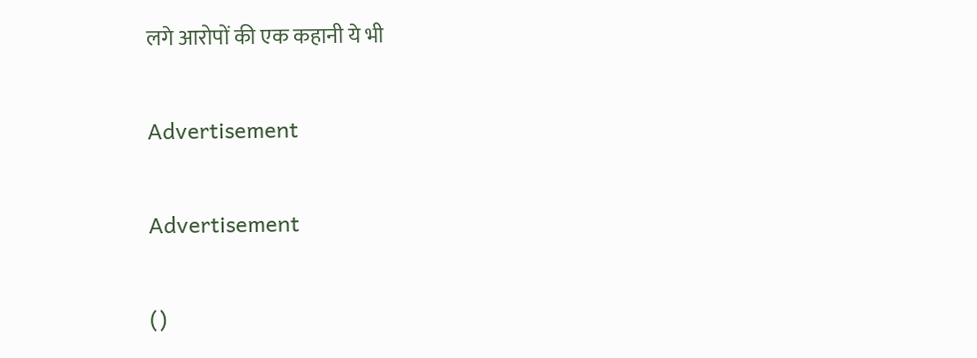लगे आरोपों की एक कहानी ये भी

Advertisement

Advertisement

()